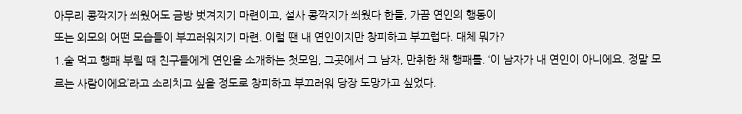아무리 콩깍지가 씌웠어도 금방 벗겨지기 마련이고, 설사 콩깍지가 씌웠다 한들, 가끔 연인의 행동이
또는 외모의 어떤 모습들이 부끄러워지기 마련. 이럴 땐 내 연인이지만 창피하고 부끄럽다. 대체 뭐가?
1.술 먹고 행패 부릴 때 친구들에게 연인을 소개하는 첫모임, 그곳에서 그 남자, 만취한 채 행패를. ‘이 남자가 내 연인이 아니에요. 정말 모르는 사람이에요’라고 소리치고 싶을 정도로 창피하고 부끄러워 당장 도망가고 싶었다.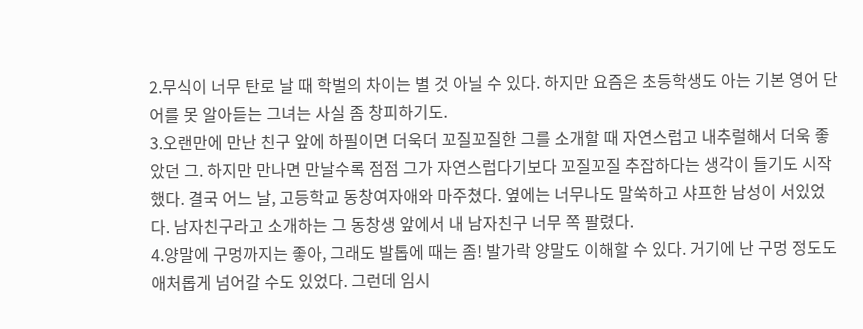2.무식이 너무 탄로 날 때 학벌의 차이는 별 것 아닐 수 있다. 하지만 요즘은 초등학생도 아는 기본 영어 단어를 못 알아듣는 그녀는 사실 좀 창피하기도.
3.오랜만에 만난 친구 앞에 하필이면 더욱더 꼬질꼬질한 그를 소개할 때 자연스럽고 내추럴해서 더욱 좋았던 그. 하지만 만나면 만날수록 점점 그가 자연스럽다기보다 꼬질꼬질 추잡하다는 생각이 들기도 시작했다. 결국 어느 날, 고등학교 동창여자애와 마주쳤다. 옆에는 너무나도 말쑥하고 샤프한 남성이 서있었다. 남자친구라고 소개하는 그 동창생 앞에서 내 남자친구 너무 쪽 팔렸다.
4.양말에 구멍까지는 좋아, 그래도 발톱에 때는 좀! 발가락 양말도 이해할 수 있다. 거기에 난 구멍 정도도 애처롭게 넘어갈 수도 있었다. 그런데 임시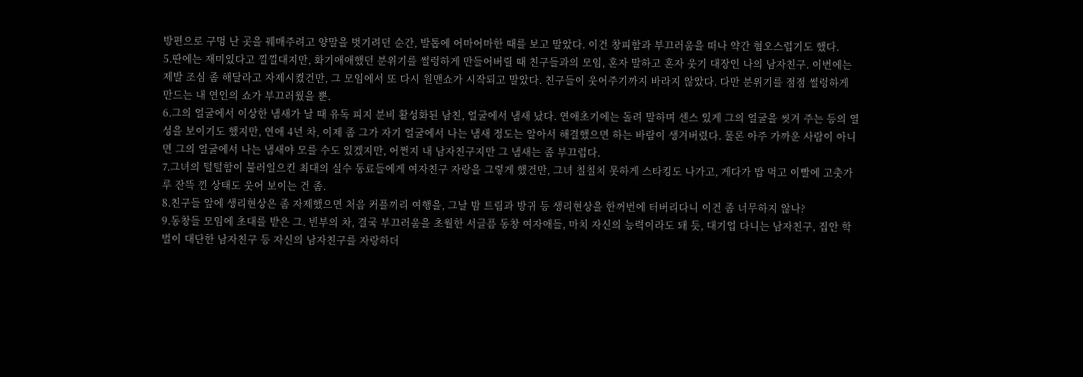방편으로 구멍 난 곳을 꿰매주려고 양말을 벗기려던 순간, 발톱에 어마어마한 때를 보고 말았다. 이건 창피함과 부끄러움을 떠나 약간 혐오스럽기도 했다.
5.딴에는 재미있다고 낄낄대지만, 화기애애했던 분위기를 썰렁하게 만들어버릴 때 친구들과의 모임, 혼자 말하고 혼자 웃기 대장인 나의 남자친구. 이번에는 제발 조심 좀 해달라고 자제시켰건만, 그 모임에서 또 다시 원맨쇼가 시작되고 말았다. 친구들이 웃어주기까지 바라지 않았다. 다만 분위기를 점점 썰렁하게 만드는 내 연인의 쇼가 부끄러웠을 뿐.
6.그의 얼굴에서 이상한 냄새가 날 때 유독 피지 분비 활성화된 남친, 얼굴에서 냄새 났다. 연애초기에는 돌려 말하며 센스 있게 그의 얼굴을 씻겨 주는 등의 열성을 보이기도 했지만, 연애 4년 차, 이제 좀 그가 자기 얼굴에서 나는 냄새 정도는 알아서 해결했으면 하는 바람이 생겨버렸다. 물론 아주 가까운 사람이 아니면 그의 얼굴에서 나는 냄새야 모를 수도 있겠지만, 어쩐지 내 남자친구지만 그 냄새는 좀 부끄럽다.
7.그녀의 털털함이 불러일으킨 최대의 실수 동료들에게 여자친구 자랑을 그렇게 했건만, 그녀 칠칠치 못하게 스타킹도 나가고, 게다가 밥 먹고 이빨에 고춧가루 잔뜩 낀 상태도 웃어 보이는 건 좀.
8.친구들 앞에 생리현상은 좀 자제했으면 처음 커플끼리 여행을, 그날 밤 트림과 방귀 등 생리현상을 한꺼번에 터버리다니 이건 좀 너무하지 않나?
9.동창들 모임에 초대를 받은 그. 빈부의 차, 결국 부끄러움을 초월한 서글픔 동창 여자애들, 마치 자신의 능력이라도 돼 듯, 대기업 다니는 남자친구, 집안 학벌이 대단한 남자친구 등 자신의 남자친구를 자랑하더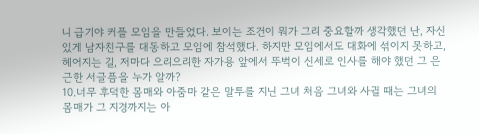니 급기야 커플 모임을 만들었다. 보이는 조건이 뭐가 그리 중요할까 생각했던 난, 자신 있게 남자친구를 대동하고 모임에 참석했다. 하지만 모임에서도 대화에 섞이지 못하고, 헤어지는 길, 저마다 으리으리한 자가용 앞에서 뚜벅이 신세로 인사를 해야 했던 그 은근한 서글픔을 누가 알까?
10.너무 후덕한 몸매와 아줌마 같은 말투를 지닌 그녀 처음 그녀와 사귈 때는 그녀의 몸매가 그 지경까지는 아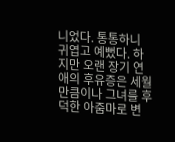니었다. 통통하니 귀엽고 예뻤다. 하지만 오랜 장기 연애의 후유증은 세월만큼이나 그녀를 후덕한 아줌마로 변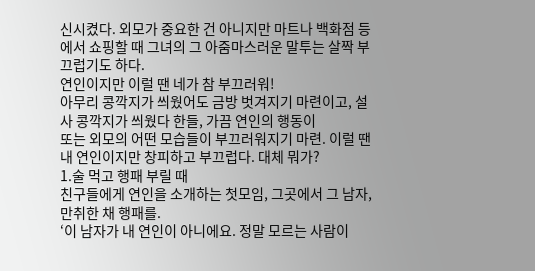신시켰다. 외모가 중요한 건 아니지만 마트나 백화점 등에서 쇼핑할 때 그녀의 그 아줌마스러운 말투는 살짝 부끄럽기도 하다.
연인이지만 이럴 땐 네가 참 부끄러워!
아무리 콩깍지가 씌웠어도 금방 벗겨지기 마련이고, 설사 콩깍지가 씌웠다 한들, 가끔 연인의 행동이
또는 외모의 어떤 모습들이 부끄러워지기 마련. 이럴 땐 내 연인이지만 창피하고 부끄럽다. 대체 뭐가?
1.술 먹고 행패 부릴 때
친구들에게 연인을 소개하는 첫모임, 그곳에서 그 남자, 만취한 채 행패를.
‘이 남자가 내 연인이 아니에요. 정말 모르는 사람이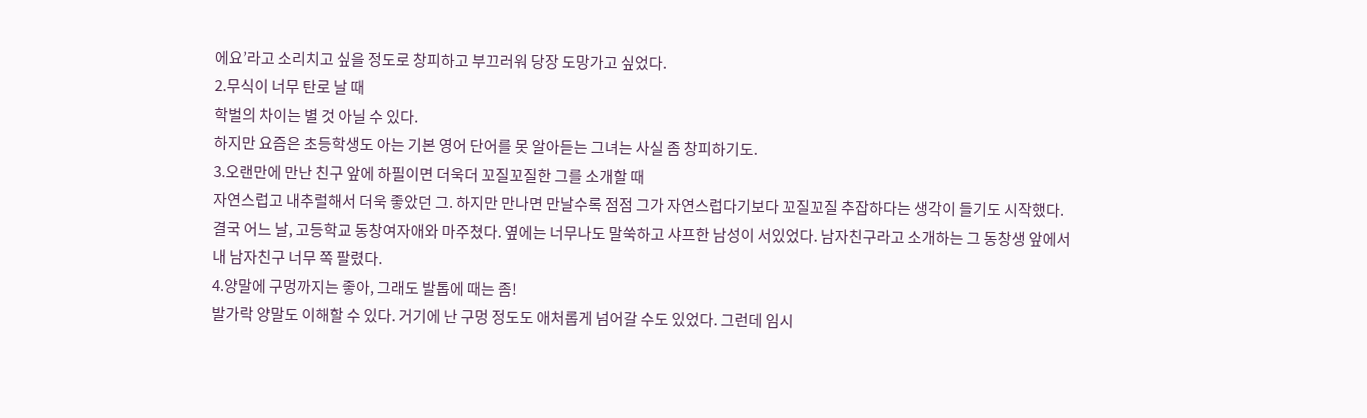에요’라고 소리치고 싶을 정도로 창피하고 부끄러워 당장 도망가고 싶었다.
2.무식이 너무 탄로 날 때
학벌의 차이는 별 것 아닐 수 있다.
하지만 요즘은 초등학생도 아는 기본 영어 단어를 못 알아듣는 그녀는 사실 좀 창피하기도.
3.오랜만에 만난 친구 앞에 하필이면 더욱더 꼬질꼬질한 그를 소개할 때
자연스럽고 내추럴해서 더욱 좋았던 그. 하지만 만나면 만날수록 점점 그가 자연스럽다기보다 꼬질꼬질 추잡하다는 생각이 들기도 시작했다.
결국 어느 날, 고등학교 동창여자애와 마주쳤다. 옆에는 너무나도 말쑥하고 샤프한 남성이 서있었다. 남자친구라고 소개하는 그 동창생 앞에서 내 남자친구 너무 쪽 팔렸다.
4.양말에 구멍까지는 좋아, 그래도 발톱에 때는 좀!
발가락 양말도 이해할 수 있다. 거기에 난 구멍 정도도 애처롭게 넘어갈 수도 있었다. 그런데 임시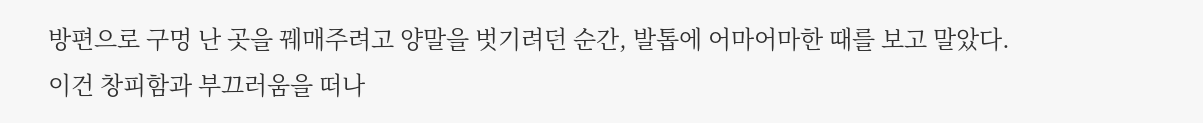방편으로 구멍 난 곳을 꿰매주려고 양말을 벗기려던 순간, 발톱에 어마어마한 때를 보고 말았다.
이건 창피함과 부끄러움을 떠나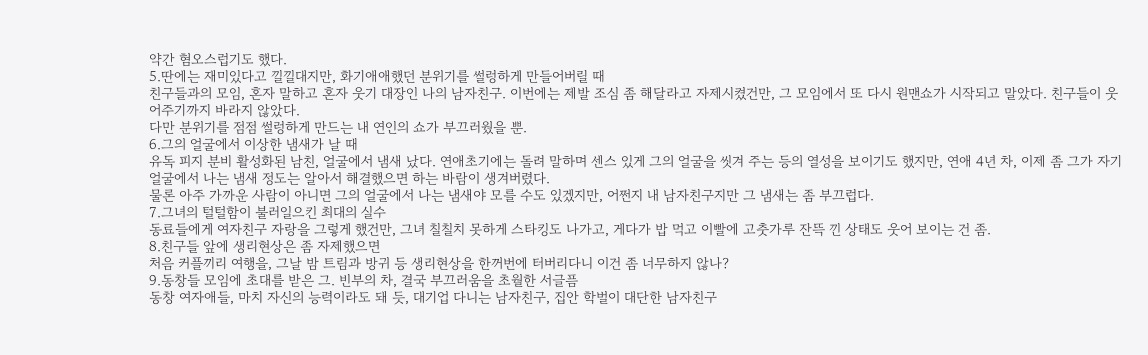약간 혐오스럽기도 했다.
5.딴에는 재미있다고 낄낄대지만, 화기애애했던 분위기를 썰렁하게 만들어버릴 때
친구들과의 모임, 혼자 말하고 혼자 웃기 대장인 나의 남자친구. 이번에는 제발 조심 좀 해달라고 자제시켰건만, 그 모임에서 또 다시 원맨쇼가 시작되고 말았다. 친구들이 웃어주기까지 바라지 않았다.
다만 분위기를 점점 썰렁하게 만드는 내 연인의 쇼가 부끄러웠을 뿐.
6.그의 얼굴에서 이상한 냄새가 날 때
유독 피지 분비 활성화된 남친, 얼굴에서 냄새 났다. 연애초기에는 돌려 말하며 센스 있게 그의 얼굴을 씻겨 주는 등의 열성을 보이기도 했지만, 연애 4년 차, 이제 좀 그가 자기 얼굴에서 나는 냄새 정도는 알아서 해결했으면 하는 바람이 생겨버렸다.
물론 아주 가까운 사람이 아니면 그의 얼굴에서 나는 냄새야 모를 수도 있겠지만, 어쩐지 내 남자친구지만 그 냄새는 좀 부끄럽다.
7.그녀의 털털함이 불러일으킨 최대의 실수
동료들에게 여자친구 자랑을 그렇게 했건만, 그녀 칠칠치 못하게 스타킹도 나가고, 게다가 밥 먹고 이빨에 고춧가루 잔뜩 낀 상태도 웃어 보이는 건 좀.
8.친구들 앞에 생리현상은 좀 자제했으면
처음 커플끼리 여행을, 그날 밤 트림과 방귀 등 생리현상을 한꺼번에 터버리다니 이건 좀 너무하지 않나?
9.동창들 모임에 초대를 받은 그. 빈부의 차, 결국 부끄러움을 초월한 서글픔
동창 여자애들, 마치 자신의 능력이라도 돼 듯, 대기업 다니는 남자친구, 집안 학벌이 대단한 남자친구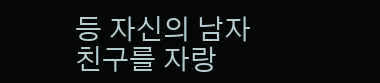등 자신의 남자친구를 자랑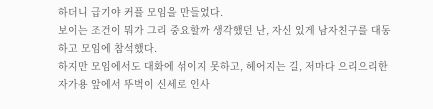하더니 급기야 커플 모임을 만들었다.
보이는 조건이 뭐가 그리 중요할까 생각했던 난, 자신 있게 남자친구를 대동하고 모임에 참석했다.
하지만 모임에서도 대화에 섞이지 못하고, 헤어지는 길, 저마다 으리으리한 자가용 앞에서 뚜벅이 신세로 인사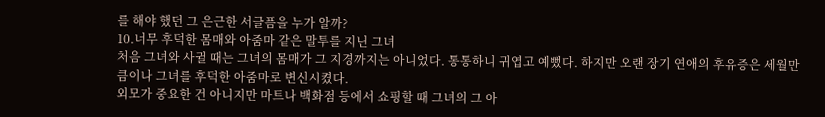를 해야 했던 그 은근한 서글픔을 누가 알까?
10.너무 후덕한 몸매와 아줌마 같은 말투를 지닌 그녀
처음 그녀와 사귈 때는 그녀의 몸매가 그 지경까지는 아니었다. 통통하니 귀엽고 예뻤다. 하지만 오랜 장기 연애의 후유증은 세월만큼이나 그녀를 후덕한 아줌마로 변신시켰다.
외모가 중요한 건 아니지만 마트나 백화점 등에서 쇼핑할 때 그녀의 그 아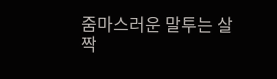줌마스러운 말투는 살짝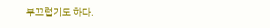부끄럽기도 하다.